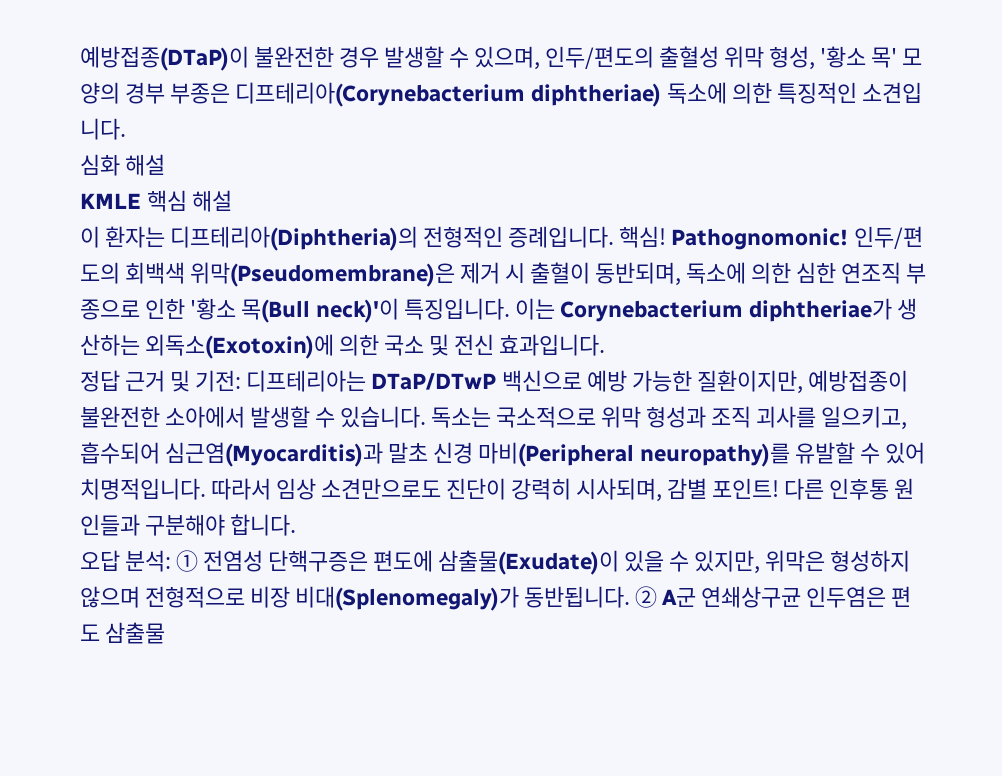예방접종(DTaP)이 불완전한 경우 발생할 수 있으며, 인두/편도의 출혈성 위막 형성, '황소 목' 모양의 경부 부종은 디프테리아(Corynebacterium diphtheriae) 독소에 의한 특징적인 소견입니다.
심화 해설
KMLE 핵심 해설
이 환자는 디프테리아(Diphtheria)의 전형적인 증례입니다. 핵심! Pathognomonic! 인두/편도의 회백색 위막(Pseudomembrane)은 제거 시 출혈이 동반되며, 독소에 의한 심한 연조직 부종으로 인한 '황소 목(Bull neck)'이 특징입니다. 이는 Corynebacterium diphtheriae가 생산하는 외독소(Exotoxin)에 의한 국소 및 전신 효과입니다.
정답 근거 및 기전: 디프테리아는 DTaP/DTwP 백신으로 예방 가능한 질환이지만, 예방접종이 불완전한 소아에서 발생할 수 있습니다. 독소는 국소적으로 위막 형성과 조직 괴사를 일으키고, 흡수되어 심근염(Myocarditis)과 말초 신경 마비(Peripheral neuropathy)를 유발할 수 있어 치명적입니다. 따라서 임상 소견만으로도 진단이 강력히 시사되며, 감별 포인트! 다른 인후통 원인들과 구분해야 합니다.
오답 분석: ① 전염성 단핵구증은 편도에 삼출물(Exudate)이 있을 수 있지만, 위막은 형성하지 않으며 전형적으로 비장 비대(Splenomegaly)가 동반됩니다. ② A군 연쇄상구균 인두염은 편도 삼출물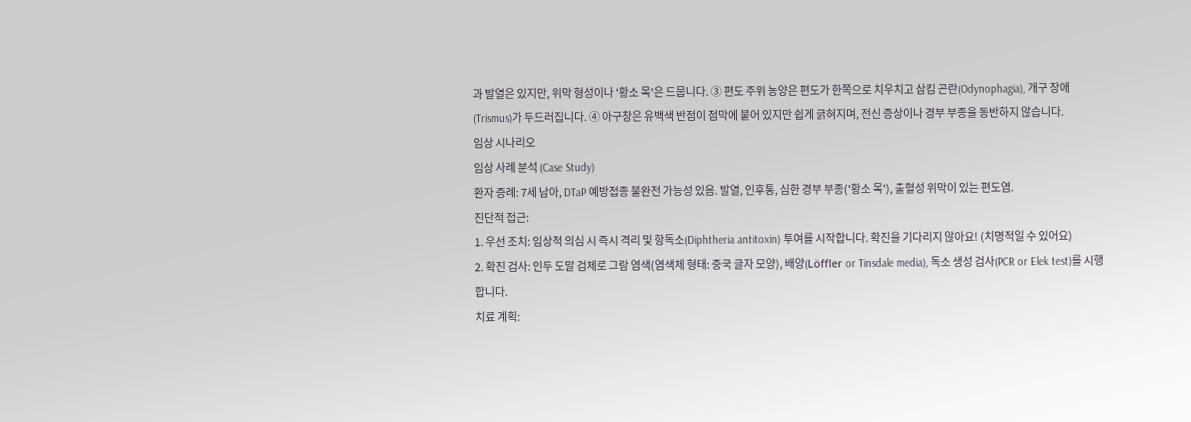과 발열은 있지만, 위막 형성이나 '황소 목'은 드뭅니다. ③ 편도 주위 농양은 편도가 한쪽으로 치우치고 삼킴 곤란(Odynophagia), 개구 장애(Trismus)가 두드러집니다. ④ 아구창은 유백색 반점이 점막에 붙어 있지만 쉽게 긁혀지며, 전신 증상이나 경부 부종을 동반하지 않습니다.
임상 시나리오
임상 사례 분석 (Case Study)
환자 증례: 7세 남아, DTaP 예방접종 불완전 가능성 있음. 발열, 인후통, 심한 경부 부종('황소 목'), 출혈성 위막이 있는 편도염.
진단적 접근:
1. 우선 조치: 임상적 의심 시 즉시 격리 및 항독소(Diphtheria antitoxin) 투여를 시작합니다. 확진을 기다리지 않아요! (치명적일 수 있어요)
2. 확진 검사: 인두 도말 검체로 그람 염색(염색체 형태: 중국 글자 모양), 배양(Löffler or Tinsdale media), 독소 생성 검사(PCR or Elek test)를 시행합니다.
치료 계획: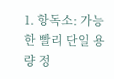1. 항독소: 가능한 빨리 단일 용량 정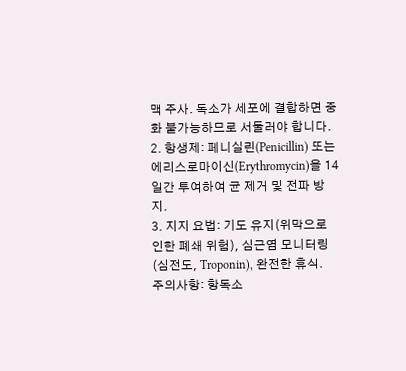맥 주사. 독소가 세포에 결합하면 중화 불가능하므로 서둘러야 합니다.
2. 항생제: 페니실린(Penicillin) 또는 에리스로마이신(Erythromycin)을 14일간 투여하여 균 제거 및 전파 방지.
3. 지지 요법: 기도 유지(위막으로 인한 폐쇄 위험), 심근염 모니터링(심전도, Troponin), 완전한 휴식.
주의사항: 항독소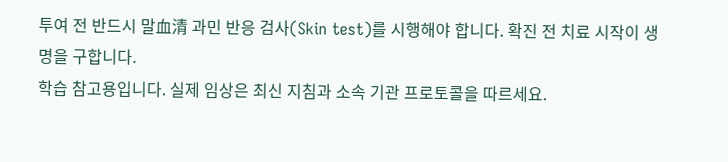투여 전 반드시 말血清 과민 반응 검사(Skin test)를 시행해야 합니다. 확진 전 치료 시작이 생명을 구합니다.
학습 참고용입니다. 실제 임상은 최신 지침과 소속 기관 프로토콜을 따르세요.